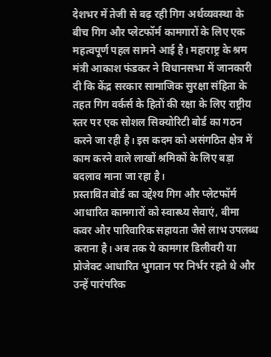देशभर में तेजी से बढ़ रही गिग अर्थव्यवस्था के बीच गिग और प्लेटफॉर्म कामगारों के लिए एक महत्वपूर्ण पहल सामने आई है। महाराष्ट्र के श्रम मंत्री आकाश फंडकर ने विधानसभा में जानकारी दी कि केंद्र सरकार सामाजिक सुरक्षा संहिता के तहत गिग वर्कर्स के हितों की रक्षा के लिए राष्ट्रीय स्तर पर एक सोशल सिक्योरिटी बोर्ड का गठन करने जा रही है। इस कदम को असंगठित क्षेत्र में काम करने वाले लाखों श्रमिकों के लिए बड़ा बदलाव माना जा रहा है।
प्रस्तावित बोर्ड का उद्देश्य गिग और प्लेटफॉर्म आधारित कामगारों को स्वास्थ्य सेवाएं, बीमा कवर और पारिवारिक सहायता जैसे लाभ उपलब्ध कराना है। अब तक ये कामगार डिलीवरी या प्रोजेक्ट आधारित भुगतान पर निर्भर रहते थे और उन्हें पारंपरिक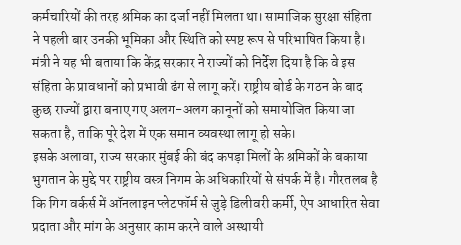कर्मचारियों की तरह श्रमिक का दर्जा नहीं मिलता था। सामाजिक सुरक्षा संहिता ने पहली बार उनकी भूमिका और स्थिति को स्पष्ट रूप से परिभाषित किया है।
मंत्री ने यह भी बताया कि केंद्र सरकार ने राज्यों को निर्देश दिया है कि वे इस संहिता के प्रावधानों को प्रभावी ढंग से लागू करें। राष्ट्रीय बोर्ड के गठन के बाद कुछ राज्यों द्वारा बनाए गए अलग-अलग कानूनों को समायोजित किया जा सकता है, ताकि पूरे देश में एक समान व्यवस्था लागू हो सके।
इसके अलावा, राज्य सरकार मुंबई की बंद कपड़ा मिलों के श्रमिकों के बकाया भुगतान के मुद्दे पर राष्ट्रीय वस्त्र निगम के अधिकारियों से संपर्क में है। गौरतलब है कि गिग वर्कर्स में ऑनलाइन प्लेटफॉर्म से जुड़े डिलीवरी कर्मी, ऐप आधारित सेवा प्रदाता और मांग के अनुसार काम करने वाले अस्थायी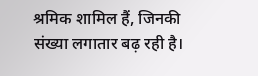श्रमिक शामिल हैं, जिनकी संख्या लगातार बढ़ रही है।